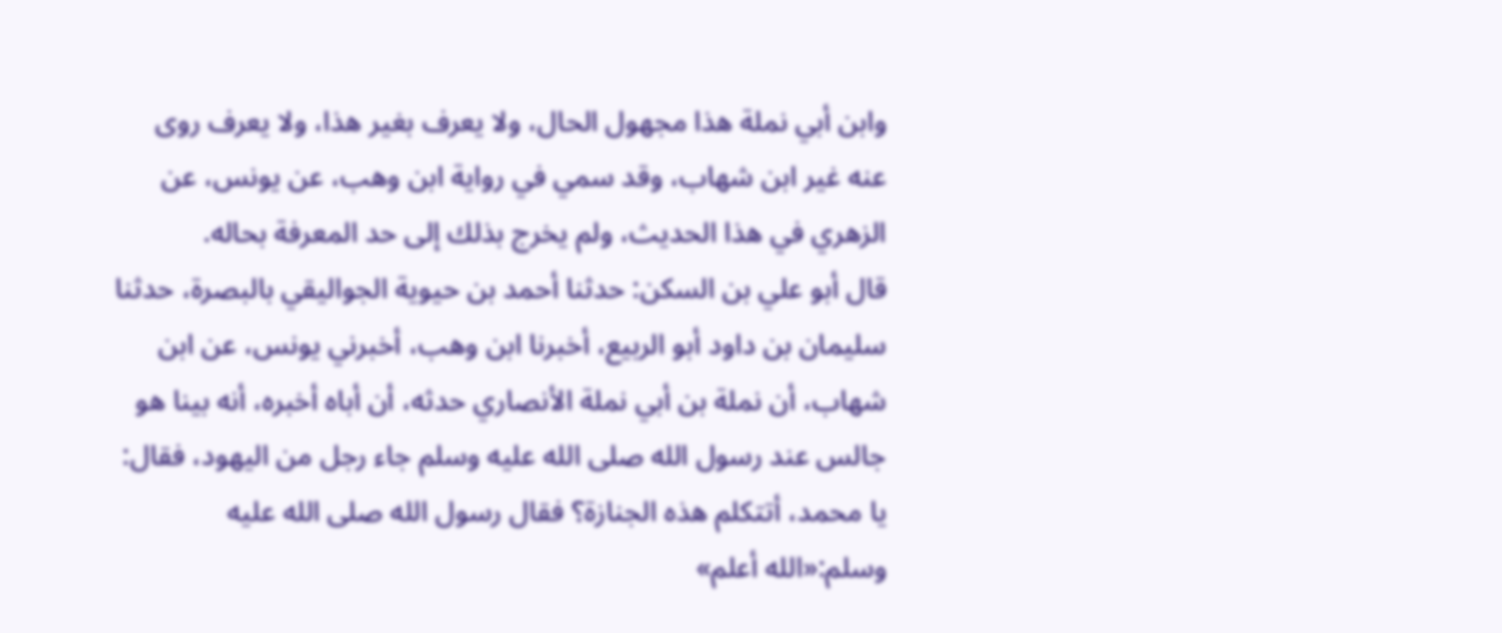وابن أبي نملة هذا مجهول الحال، ولا يعرف بغير هذا، ولا يعرف روى عنه غير ابن شهاب، وقد سمي في رواية ابن وهب، عن يونس، عن الزهري في هذا الحديث، ولم يخرج بذلك إلى حد المعرفة بحاله.
قال أبو علي بن السكن: حدثنا أحمد بن حيوية الجواليقي بالبصرة، حدثنا سليمان بن داود أبو الربيع، أخبرنا ابن وهب، أخبرني يونس، عن ابن شهاب، أن نملة بن أبي نملة الأنصاري حدثه، أن أباه أخبره، أنه بينا هو جالس عند رسول الله صلى الله عليه وسلم جاء رجل من اليهود، فقال: يا محمد، أتتكلم هذه الجنازة؟ فقال رسول الله صلى الله عليه وسلم:«الله أعلم»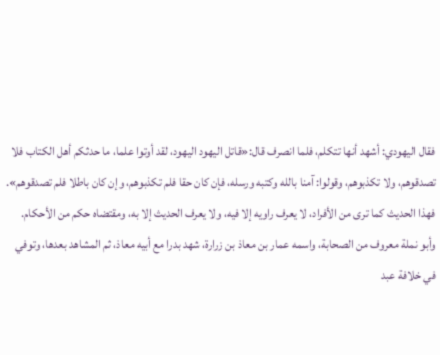فقال اليهودي: أشهد أنها تتكلم، فلما انصرف قال:«قاتل اليهود اليهود، لقد أوتوا علما، ما حدثكم أهل الكتاب فلا تصدقوهم، ولا تكذبوهم، وقولوا: آمنا بالله وكتبه ورسله، فإن كان حقا فلم تكذبوهم، وإن كان باطلا فلم تصدقوهم».
فهذا الحديث كما ترى من الأفراد، لا يعرف راويه إلا فيه، ولا يعرف الحديث إلا به، ومقتضاه حكم من الأحكام.
وأبو نملة معروف من الصحابة، واسمه عمار بن معاذ بن زرارة، شهد بدرا مع أبيه معاذ، ثم المشاهد بعدها، وتوفي في خلافة عبد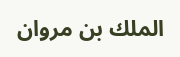الملك بن مروان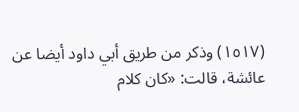(١٥١٧) وذكر من طريق أبي داود أيضا عن عائشة، قالت: «كان كلام